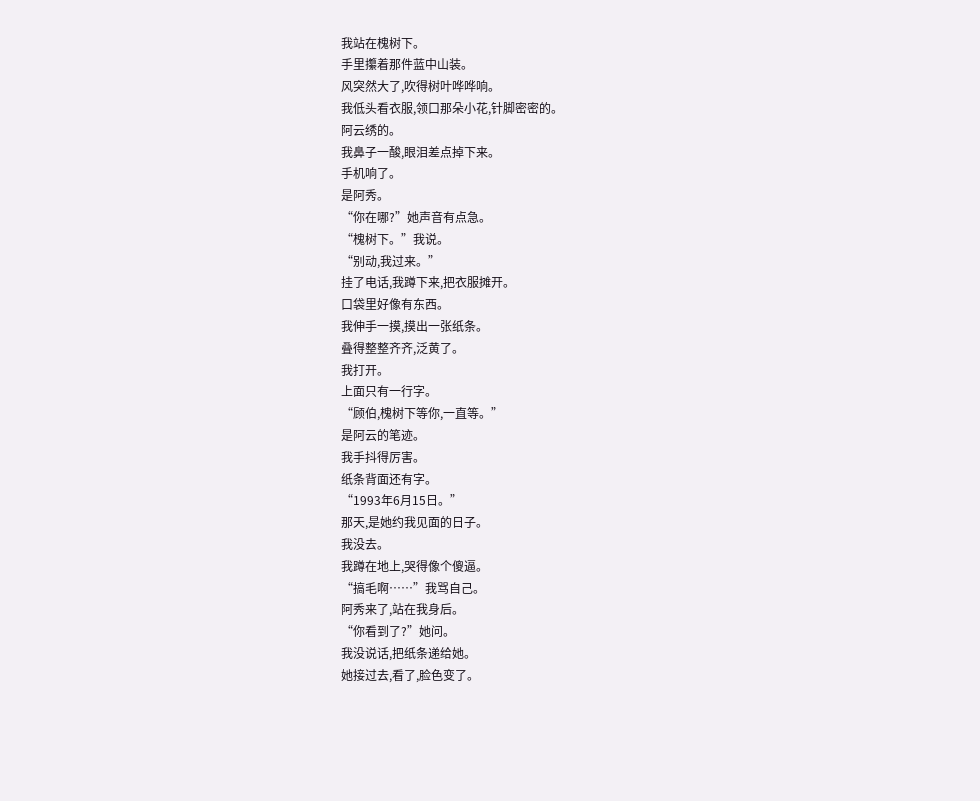我站在槐树下。
手里攥着那件蓝中山装。
风突然大了,吹得树叶哗哗响。
我低头看衣服,领口那朵小花,针脚密密的。
阿云绣的。
我鼻子一酸,眼泪差点掉下来。
手机响了。
是阿秀。
“你在哪?”她声音有点急。
“槐树下。”我说。
“别动,我过来。”
挂了电话,我蹲下来,把衣服摊开。
口袋里好像有东西。
我伸手一摸,摸出一张纸条。
叠得整整齐齐,泛黄了。
我打开。
上面只有一行字。
“顾伯,槐树下等你,一直等。”
是阿云的笔迹。
我手抖得厉害。
纸条背面还有字。
“1993年6月15日。”
那天,是她约我见面的日子。
我没去。
我蹲在地上,哭得像个傻逼。
“搞毛啊……”我骂自己。
阿秀来了,站在我身后。
“你看到了?”她问。
我没说话,把纸条递给她。
她接过去,看了,脸色变了。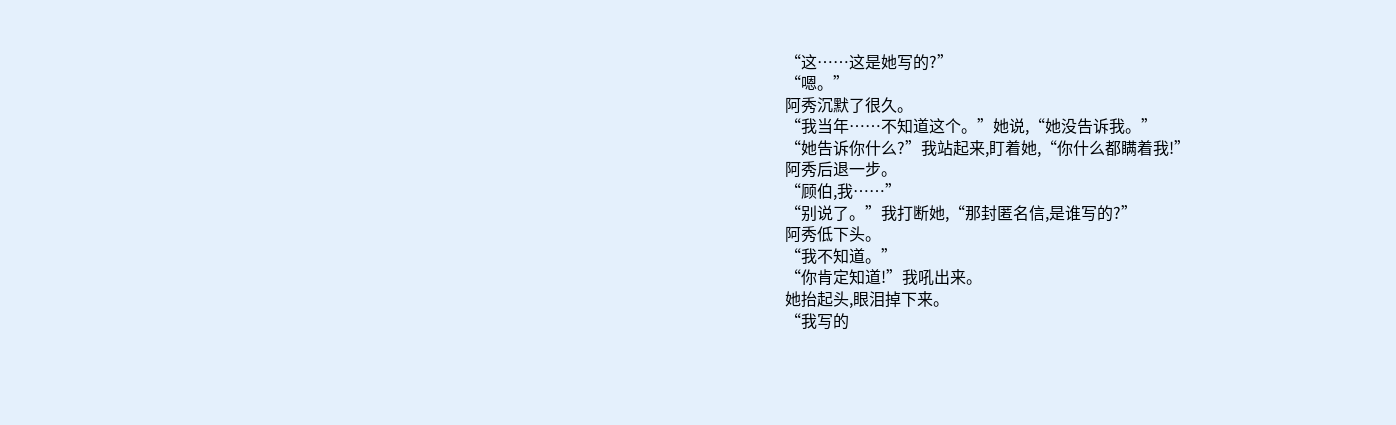“这……这是她写的?”
“嗯。”
阿秀沉默了很久。
“我当年……不知道这个。”她说,“她没告诉我。”
“她告诉你什么?”我站起来,盯着她,“你什么都瞒着我!”
阿秀后退一步。
“顾伯,我……”
“别说了。”我打断她,“那封匿名信,是谁写的?”
阿秀低下头。
“我不知道。”
“你肯定知道!”我吼出来。
她抬起头,眼泪掉下来。
“我写的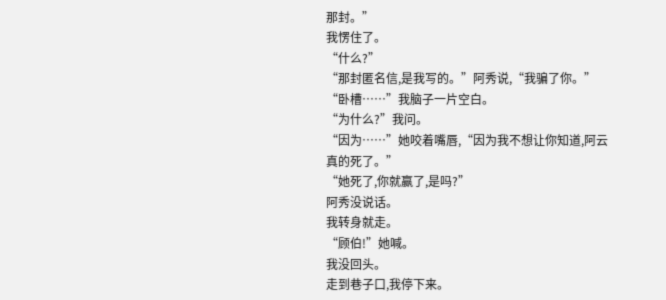那封。”
我愣住了。
“什么?”
“那封匿名信,是我写的。”阿秀说,“我骗了你。”
“卧槽……”我脑子一片空白。
“为什么?”我问。
“因为……”她咬着嘴唇,“因为我不想让你知道,阿云真的死了。”
“她死了,你就赢了,是吗?”
阿秀没说话。
我转身就走。
“顾伯!”她喊。
我没回头。
走到巷子口,我停下来。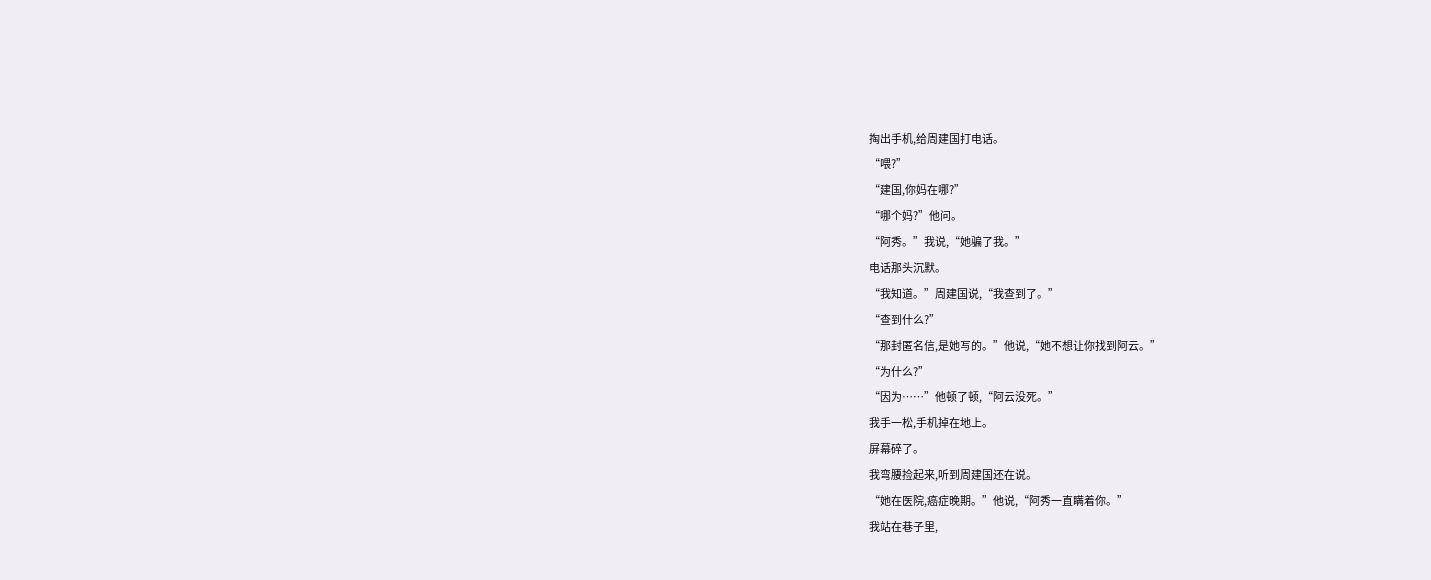掏出手机,给周建国打电话。
“喂?”
“建国,你妈在哪?”
“哪个妈?”他问。
“阿秀。”我说,“她骗了我。”
电话那头沉默。
“我知道。”周建国说,“我查到了。”
“查到什么?”
“那封匿名信,是她写的。”他说,“她不想让你找到阿云。”
“为什么?”
“因为……”他顿了顿,“阿云没死。”
我手一松,手机掉在地上。
屏幕碎了。
我弯腰捡起来,听到周建国还在说。
“她在医院,癌症晚期。”他说,“阿秀一直瞒着你。”
我站在巷子里,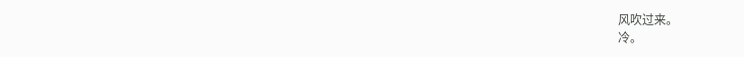风吹过来。
冷。